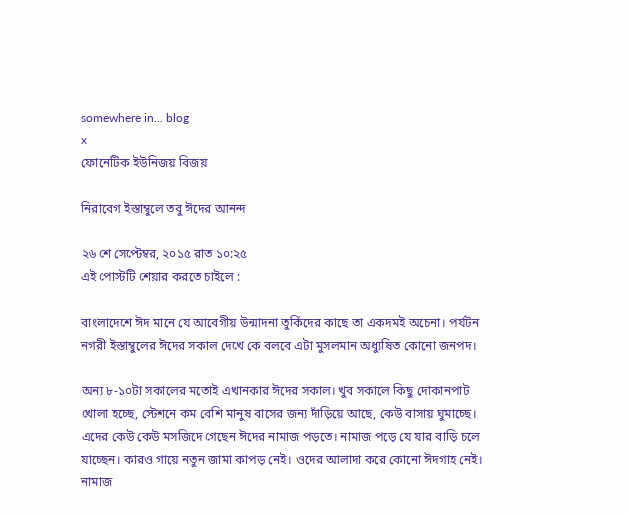somewhere in... blog
x
ফোনেটিক ইউনিজয় বিজয়

নিরাবেগ ইস্তাম্বুলে তবু ঈদের আনন্দ

২৬ শে সেপ্টেম্বর, ২০১৫ রাত ১০:২৫
এই পোস্টটি শেয়ার করতে চাইলে :

বাংলাদেশে ঈদ মানে যে আবেগীয় উন্মাদনা তুর্কিদের কাছে তা একদমই অচেনা। পর্যটন নগরী ইস্তাম্বুলের ঈদের সকাল দেখে কে বলবে এটা মুসলমান অধ্যুষিত কোনো জনপদ।

অন্য ৮-১০টা সকালের মতোই এখানকার ঈদের সকাল। খুব সকালে কিছু দোকানপাট খোলা হচ্ছে, স্টেশনে কম বেশি মানুষ বাসের জন্য দাঁড়িয়ে আছে, কেউ বাসায় ঘুমাচ্ছে। এদের কেউ কেউ মসজিদে গেছেন ঈদের নামাজ পড়তে। নামাজ পড়ে যে যার বাড়ি চলে যাচ্ছেন। কারও গায়ে নতুন জামা কাপড় নেই। ওদের আলাদা করে কোনো ঈদগাহ নেই। নামাজ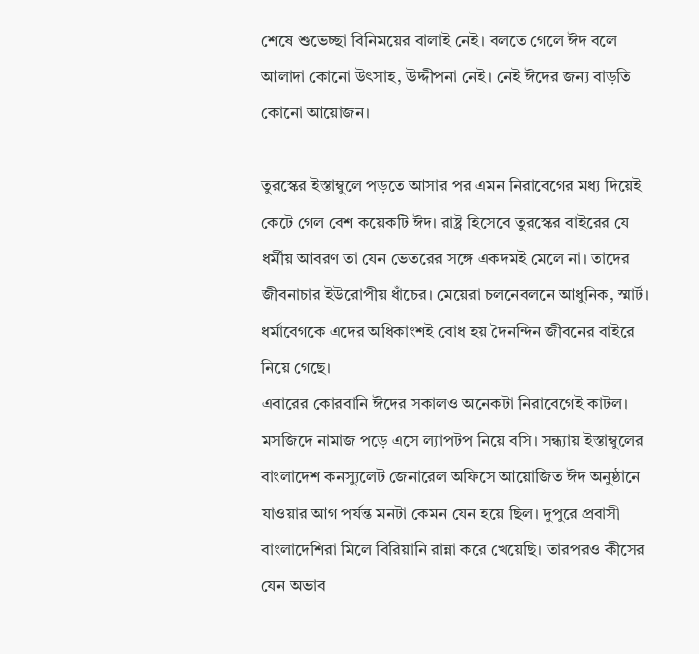শেষে শুভেচ্ছা বিনিময়ের বালাই নেই। বলতে গেলে ঈদ বলে আলাদা কোনো উৎসাহ, উদ্দীপনা নেই। নেই ঈদের জন্য বাড়তি কোনো আয়োজন।

তুরস্কের ইস্তাম্বুলে পড়তে আসার পর এমন নিরাবেগের মধ্য দিয়েই কেটে গেল বেশ কয়েকটি ঈদ। রাষ্ট্র হিসেবে তুরস্কের বাইরের যে ধর্মীয় আবরণ তা যেন ভেতরের সঙ্গে একদমই মেলে না। তাদের জীবনাচার ইউরোপীয় ধাঁচের। মেয়েরা চলনেবলনে আধুনিক, স্মার্ট। ধর্মাবেগকে এদের অধিকাংশই বোধ হয় দৈনন্দিন জীবনের বাইরে নিয়ে গেছে।
এবারের কোরবানি ঈদের সকালও অনেকটা নিরাবেগেই কাটল। মসজিদে নামাজ পড়ে এসে ল্যাপটপ নিয়ে বসি। সন্ধ্যায় ইস্তাম্বুলের বাংলাদেশ কনস্যুলেট জেনারেল অফিসে আয়োজিত ঈদ অনুষ্ঠানে যাওয়ার আগ পর্যন্ত মনটা কেমন যেন হয়ে ছিল। দুপুরে প্রবাসী বাংলাদেশিরা মিলে বিরিয়ানি রান্না করে খেয়েছি। তারপরও কীসের যেন অভাব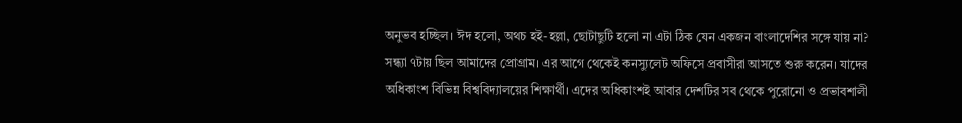অনুভব হচ্ছিল। ঈদ হলো, অথচ হই-হল্লা, ছোটাছুটি হলো না এটা ঠিক যেন একজন বাংলাদেশির সঙ্গে যায় না?
সন্ধ্যা ৭টায় ছিল আমাদের প্রোগ্রাম। এর আগে থেকেই কনস্যুলেট অফিসে প্রবাসীরা আসতে শুরু করেন। যাদের অধিকাংশ বিভিন্ন বিশ্ববিদ্যালয়ের শিক্ষার্থী। এদের অধিকাংশই আবার দেশটির সব থেকে পুরোনো ও প্রভাবশালী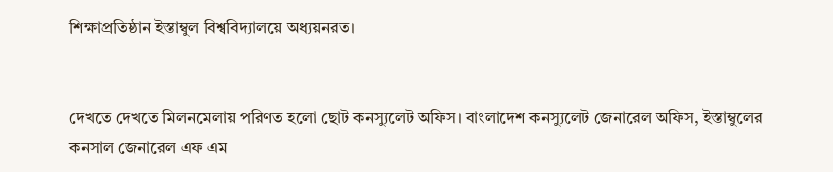শিক্ষাপ্রতিষ্ঠান ইস্তাম্বুল বিশ্ববিদ্যালয়ে অধ্যয়নরত।


দেখতে দেখতে মিলনমেলায় পরিণত হলো ছোট কনস্যুলেট অফিস। বাংলাদেশ কনস্যুলেট জেনারেল অফিস, ইস্তাম্বুলের কনসাল জেনারেল এফ এম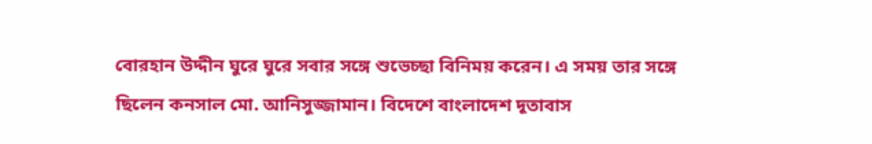বোরহান উদ্দীন ঘুরে ঘুরে সবার সঙ্গে শুভেচ্ছা বিনিময় করেন। এ সময় তার সঙ্গে ছিলেন কনসাল মো. আনিসুজ্জামান। বিদেশে বাংলাদেশ দূতাবাস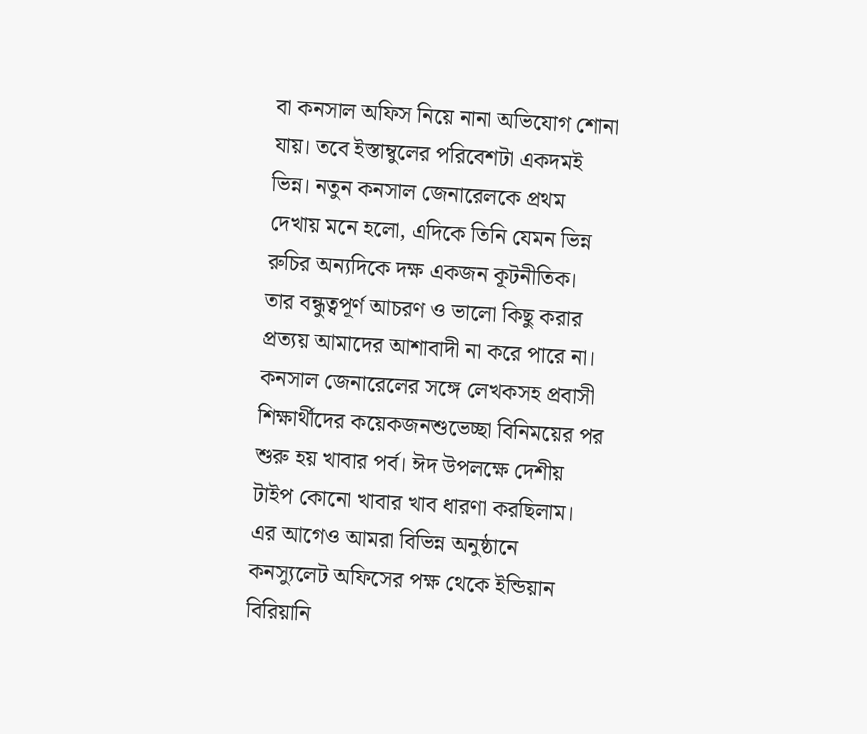বা কনসাল অফিস নিয়ে নানা অভিযোগ শোনা যায়। তবে ইস্তাম্বুলের পরিবেশটা একদমই ভিন্ন। নতুন কনসাল জেনারেলকে প্রথম দেখায় মনে হলো, এদিকে তিনি যেমন ভিন্ন রুচির অন্যদিকে দক্ষ একজন কূটনীতিক। তার বন্ধুত্বপূর্ণ আচরণ ও ভালো কিছু করার প্রত্যয় আমাদের আশাবাদী না করে পারে না।
কনসাল জেনারেলের সঙ্গে লেখকসহ প্রবাসী শিক্ষার্থীদের কয়েকজনশুভেচ্ছা বিনিময়ের পর শুরু হয় খাবার পর্ব। ঈদ উপলক্ষে দেশীয় টাইপ কোনো খাবার খাব ধারণা করছিলাম। এর আগেও আমরা বিভিন্ন অনুষ্ঠানে কনস্যুলেট অফিসের পক্ষ থেকে ইন্ডিয়ান বিরিয়ানি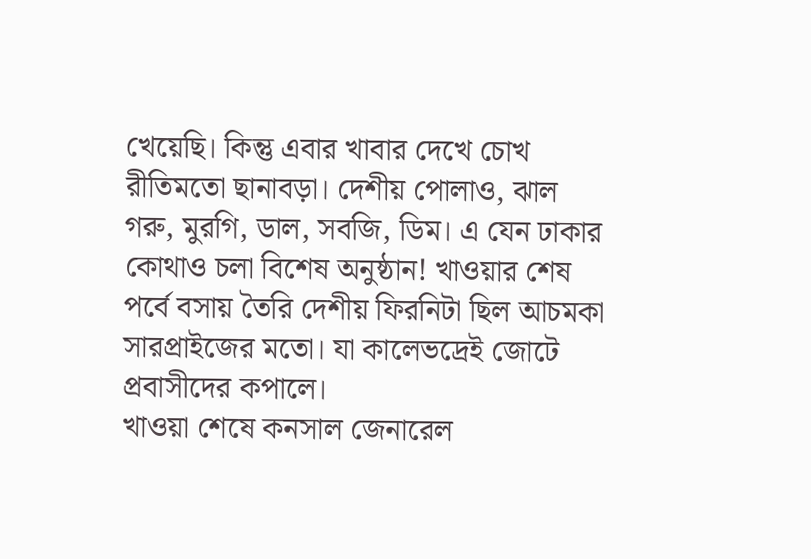খেয়েছি। কিন্তু এবার খাবার দেখে চোখ রীতিমতো ছানাবড়া। দেশীয় পোলাও, ঝাল গরু, মুরগি, ডাল, সবজি, ডিম। এ যেন ঢাকার কোথাও চলা বিশেষ অনুষ্ঠান! খাওয়ার শেষ পর্বে বসায় তৈরি দেশীয় ফিরনিটা ছিল আচমকা সারপ্রাইজের মতো। যা কালেভদ্রেই জোটে প্রবাসীদের কপালে।
খাওয়া শেষে কনসাল জেনারেল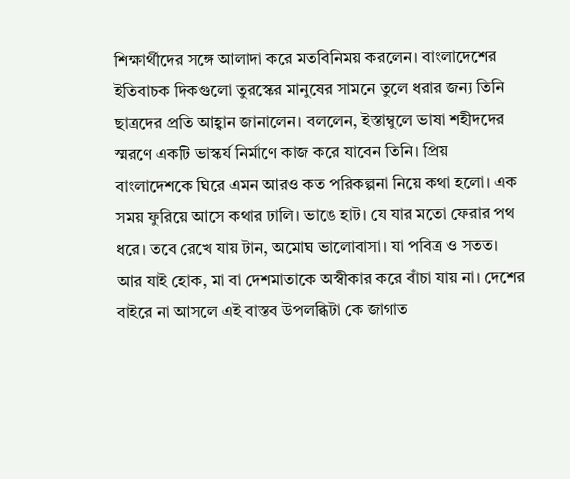শিক্ষার্থীদের সঙ্গে আলাদা করে মতবিনিময় করলেন। বাংলাদেশের ইতিবাচক দিকগুলো তুরস্কের মানুষের সামনে তুলে ধরার জন্য তিনি ছাত্রদের প্রতি আহ্বান জানালেন। বললেন, ইস্তাম্বুলে ভাষা শহীদদের স্মরণে একটি ভাস্কর্য নির্মাণে কাজ করে যাবেন তিনি। প্রিয় বাংলাদেশকে ঘিরে এমন আরও কত পরিকল্পনা নিয়ে কথা হলো। এক সময় ফুরিয়ে আসে কথার ঢালি। ভাঙে হাট। যে যার মতো ফেরার পথ ধরে। তবে রেখে যায় টান, অমোঘ ভালোবাসা। যা পবিত্র ও সতত। আর যাই হোক, মা বা দেশমাতাকে অস্বীকার করে বাঁচা যায় না। দেশের বাইরে না আসলে এই বাস্তব উপলব্ধিটা কে জাগাত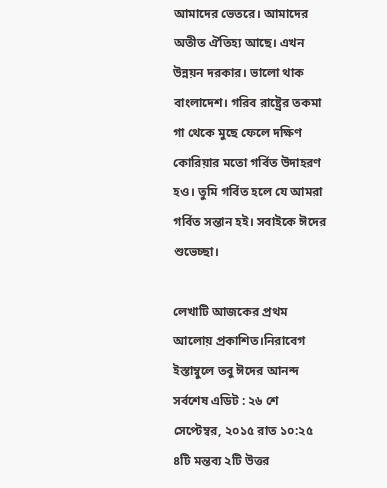আমাদের ভেতরে। আমাদের অতীত ঐতিহ্য আছে। এখন উন্নয়ন দরকার। ভালো থাক বাংলাদেশ। গরিব রাষ্ট্রের তকমা গা থেকে মুছে ফেলে দক্ষিণ কোরিয়ার মতো গর্বিত উদাহরণ হও। তুমি গর্বিত হলে যে আমরা গর্বিত সন্তান হই। সবাইকে ঈদের শুভেচ্ছা।

লেখাটি আজকের প্রথম আলোয় প্রকাশিত।নিরাবেগ ইস্তাম্বুলে তবু ঈদের আনন্দ
সর্বশেষ এডিট : ২৬ শে সেপ্টেম্বর, ২০১৫ রাত ১০:২৫
৪টি মন্তব্য ২টি উত্তর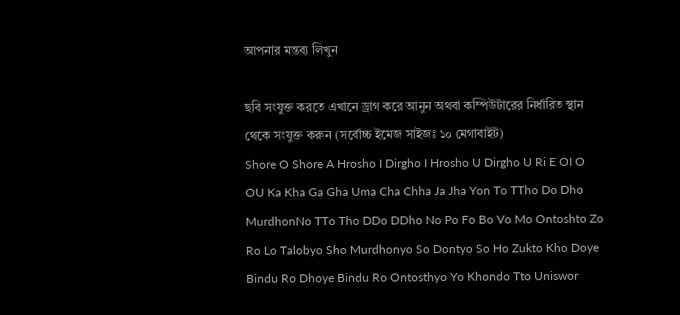আপনার মন্তব্য লিখুন

ছবি সংযুক্ত করতে এখানে ড্রাগ করে আনুন অথবা কম্পিউটারের নির্ধারিত স্থান থেকে সংযুক্ত করুন (সর্বোচ্চ ইমেজ সাইজঃ ১০ মেগাবাইট)
Shore O Shore A Hrosho I Dirgho I Hrosho U Dirgho U Ri E OI O OU Ka Kha Ga Gha Uma Cha Chha Ja Jha Yon To TTho Do Dho MurdhonNo TTo Tho DDo DDho No Po Fo Bo Vo Mo Ontoshto Zo Ro Lo Talobyo Sho Murdhonyo So Dontyo So Ho Zukto Kho Doye Bindu Ro Dhoye Bindu Ro Ontosthyo Yo Khondo Tto Uniswor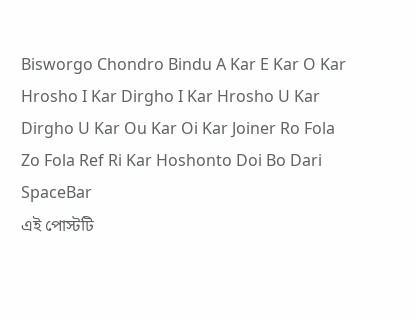Bisworgo Chondro Bindu A Kar E Kar O Kar Hrosho I Kar Dirgho I Kar Hrosho U Kar Dirgho U Kar Ou Kar Oi Kar Joiner Ro Fola Zo Fola Ref Ri Kar Hoshonto Doi Bo Dari SpaceBar
এই পোস্টটি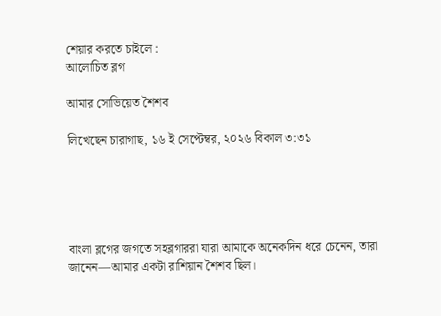শেয়ার করতে চাইলে :
আলোচিত ব্লগ

আমার সোভিয়েত শৈশব

লিখেছেন চারাগাছ, ১৬ ই সেপ্টেম্বর, ২০২৬ বিকাল ৩:৩১





বাংলা ব্লগের জগতে সহব্লগাররা যারা আমাকে অনেকদিন ধরে চেনেন, তারা জানেন—আমার একটা রাশিয়ান শৈশব ছিল।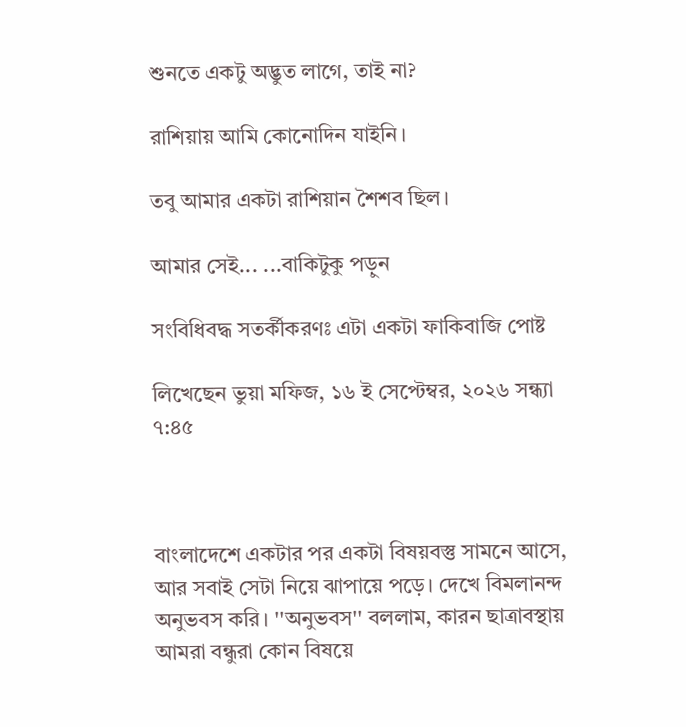শুনতে একটু অদ্ভুত লাগে, তাই না?

রাশিয়ায় আমি কোনোদিন যাইনি।

তবু আমার একটা রাশিয়ান শৈশব ছিল।

আমার সেই... ...বাকিটুকু পড়ুন

সংবিধিবদ্ধ সতর্কীকরণঃ এটা একটা ফাকিবাজি পোষ্ট

লিখেছেন ভুয়া মফিজ, ১৬ ই সেপ্টেম্বর, ২০২৬ সন্ধ্যা ৭:৪৫



বাংলাদেশে একটার পর একটা বিষয়বস্তু সামনে আসে, আর সবাই সেটা নিয়ে ঝাপায়ে পড়ে। দেখে বিমলানন্দ অনুভবস করি। ''অনুভবস'' বললাম, কারন ছাত্রাবস্থায় আমরা বন্ধুরা কোন বিষয়ে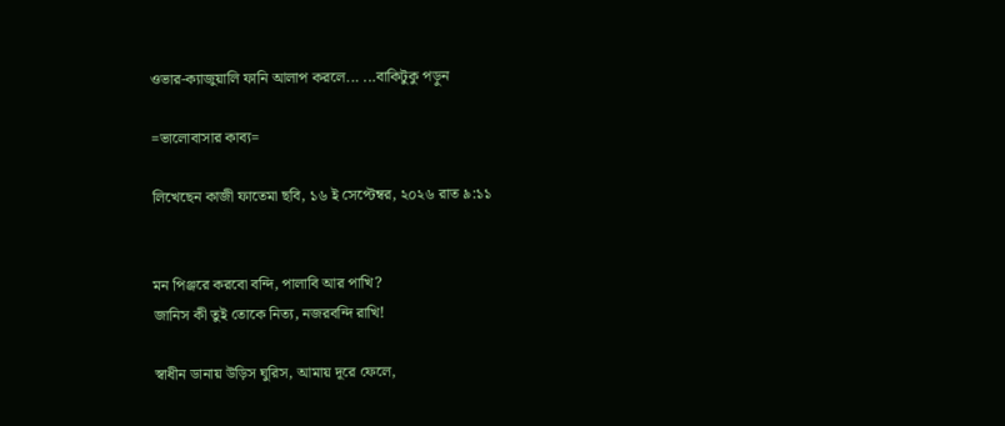ওভার-ক্যাজুয়ালি ফানি আলাপ করলে... ...বাকিটুকু পড়ুন

=ভালোবাসার কাব্য=

লিখেছেন কাজী ফাতেমা ছবি, ১৬ ই সেপ্টেম্বর, ২০২৬ রাত ৯:১১


মন পিঞ্জরে করবো বন্দি, পালাবি আর পাখি?
জানিস কী তুই তোকে নিত্য, নজরবন্দি রাখি!

স্বাধীন ডানায় উড়িস ঘুরিস, আমায় দূরে ফেলে,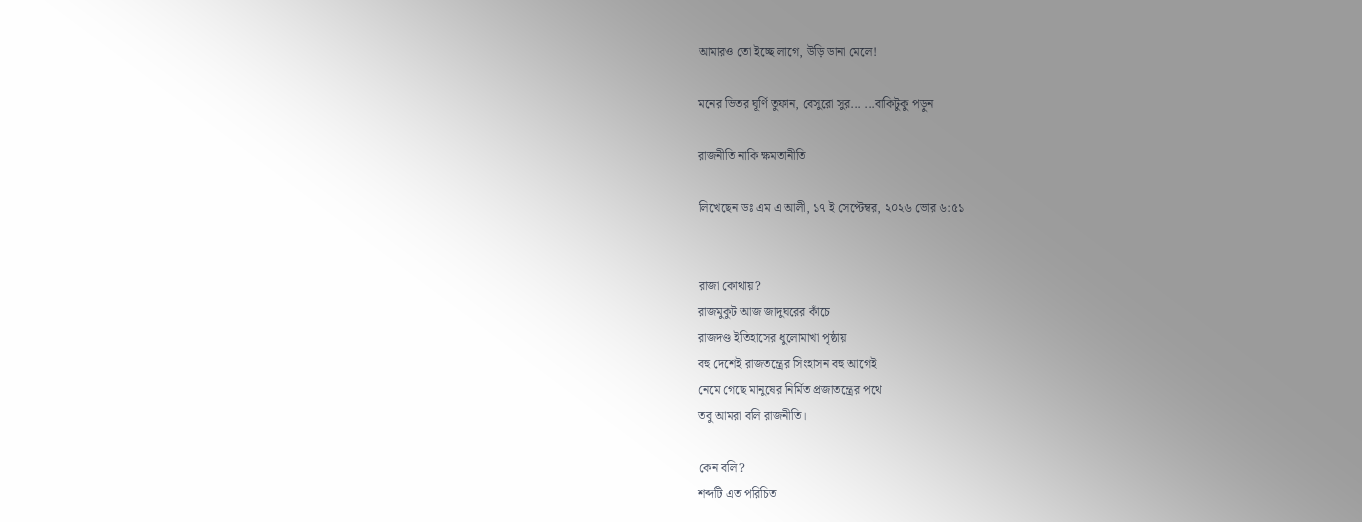আমারও তো ইচ্ছে লাগে, উড়ি ডানা মেলে!

মনের ভিতর ঘূর্ণি তুফান, বেসুরো সুর... ...বাকিটুকু পড়ুন

রাজনীতি নাকি ক্ষমতানীতি

লিখেছেন ডঃ এম এ আলী, ১৭ ই সেপ্টেম্বর, ২০২৬ ভোর ৬:৫১


রাজা কোথায়?
রাজমুকুট আজ জাদুঘরের কাঁচে
রাজদণ্ড ইতিহাসের ধুলোমাখা পৃষ্ঠায়
বহু দেশেই রাজতন্ত্রের সিংহাসন বহু আগেই
নেমে গেছে মানুষের নির্মিত প্রজাতন্ত্রের পথে
তবু আমরা বলি রাজনীতি।

কেন বলি?
শব্দটি এত পরিচিত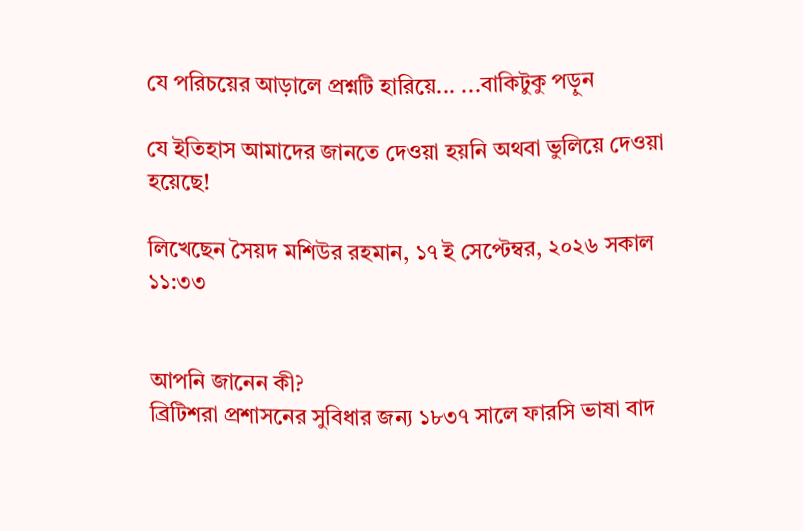যে পরিচয়ের আড়ালে প্রশ্নটি হারিয়ে... ...বাকিটুকু পড়ুন

যে ইতিহাস আমাদের জানতে দেওয়া হয়নি অথবা ভুলিয়ে দেওয়া হয়েছে!

লিখেছেন সৈয়দ মশিউর রহমান, ১৭ ই সেপ্টেম্বর, ২০২৬ সকাল ১১:৩৩


আপনি জানেন কী?
ব্রিটিশরা প্রশাসনের সুবিধার জন্য ১৮৩৭ সালে ফারসি ভাষা বাদ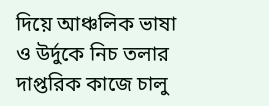দিয়ে আঞ্চলিক ভাষা ও উর্দুকে নিচ তলার দাপ্তরিক কাজে চালু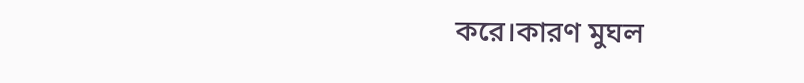করে।কারণ মুঘল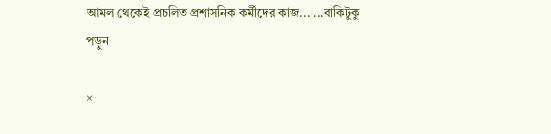আমল থেকেই প্রচলিত প্রশাসনিক কর্মীদের কাজ... ...বাকিটুকু পড়ুন

×